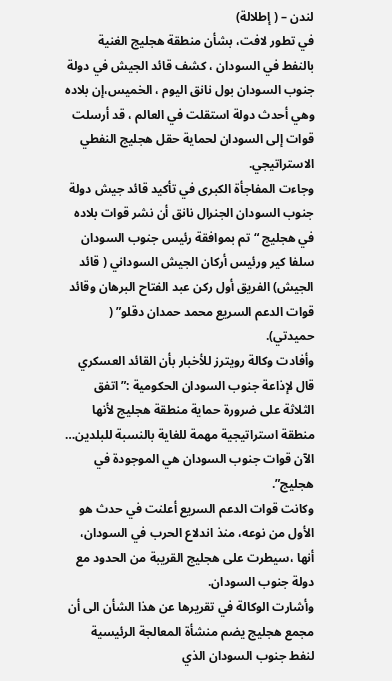لندن – ( إطلالة)
في تطور لافت، بشأن منطقة هجليج الغنية بالنفط في السودان ، كشف قائد الجيش في دولة جنوب السودان بول نانق اليوم ، الخميس،إن بلاده وهي أحدث دولة استقلت في العالم ، قد أرسلت قوات إلى السودان لحماية حقل هجليج النفطي الاستراتيجي.
وجاءت المفاجأة الكبرى في تأكيد قائد جيش دولة جنوب السودان الجنرال نانق أن نشر قوات بلاده في هجليج “تم بموافقة رئيس جنوب السودان سلفا كير ورئيس أركان الجيش السوداني ( قائد الجيش) الفريق أول ركن عبد الفتاح البرهان وقائد قوات الدعم السريع محمد حمدان دقلو” ( حميدتي).
وأفادت وكالة رويترز للأخبار بأن القائد العسكري قال لإذاعة جنوب السودان الحكومية :”اتفق الثلاثة على ضرورة حماية منطقة هجليج لأنها منطقة استراتيجية مهمة للغاية بالنسبة للبلدين… الآن قوات جنوب السودان هي الموجودة في هجليج”.
وكانت قوات الدعم السريع أعلنت في حدث هو الأول من نوعه، منذ اندلاع الحرب في السودان، أنها ،سيطرت على هجليج القريبة من الحدود مع دولة جنوب السودان.
وأشارت الوكالة في تقريرها عن هذا الشأن الى أن مجمع هجليج يضم منشأة المعالجة الرئيسية لنفط جنوب السودان الذي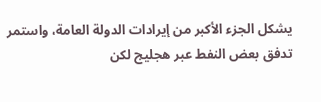يشكل الجزء الأكبر من إيرادات الدولة العامة، واستمر تدفق بعض النفط عبر هجليج لكن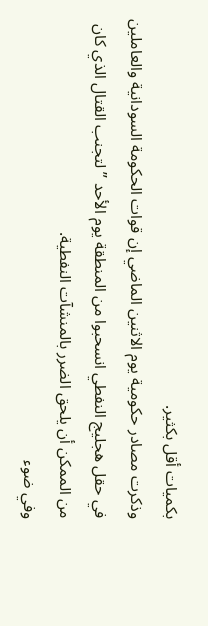بكميات أقل بكثير.
وذكرت مصادر حكومية يوم الاثنين الماضي إن قوات الحكومة السودانية والعاملين في حقل هجليج النفطي انسحبوا من المنطقة يوم الأحد ” لتجنب القتال الذي كان من الممكن أن يلحق الضرر بالمنشآت النفطية.
وفي ضوء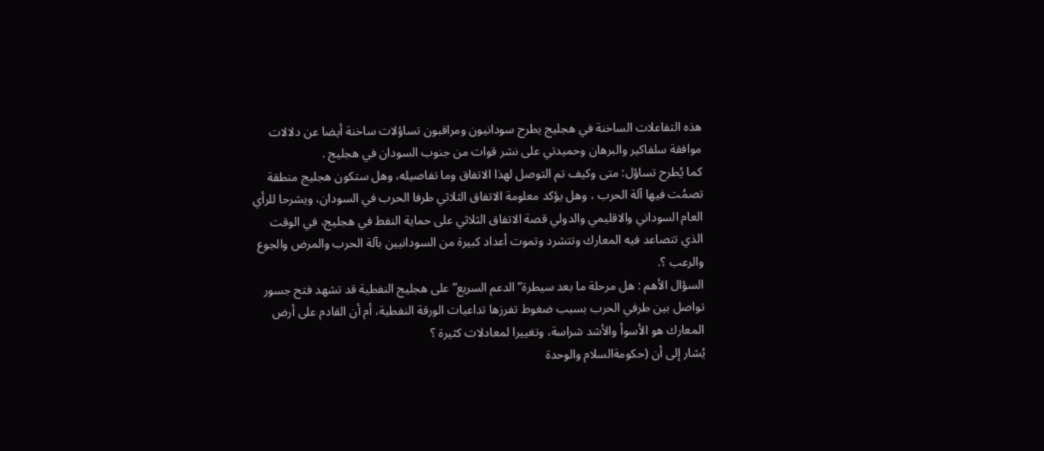هذه التفاعلات الساخنة في هجليج يطرح سودانيون ومراقبون تساؤلات ساخنة أيضا عن دلالات موافقة سلفاكير والبرهان وحميدتي على نشر قوات من جنوب السودان في هجليج .
كما يُطرح تساؤل: متى وكيف تم التوصل لهذا الاتفاق وما تفاصيله، وهل ستكون هجليج منطقة تصمُت فيها آلة الحرب ، وهل يؤكد معلومة الاتفاق الثلاثي طرفا الحرب في السودان، ويشرحا للرأي العام السوداني والاقليمي والدولي قصة الاتفاق الثلاثي على حماية النفط في هجليج، في الوقت الذي تتصاعد فيه المعارك وتتشرد وتموت أعداد كبيرة من السودانيين بآلة الحرب والمرض والجوع والرعب ؟.
السؤال الأهم : هل مرحلة ما بعد سيطرة” الدعم السريع” على هجليج النفطية قد تشهد فتح جسور تواصل بين طرفي الحرب بسبب ضغوط تفرزها تداعيات الورقة النفطية، أم أن القادم على أرض المعارك هو الأسوأ والأشد شراسة، وتغييرا لمعادلات كثيرة ؟
يُشار إلى أن (حكومةالسلام والوحدة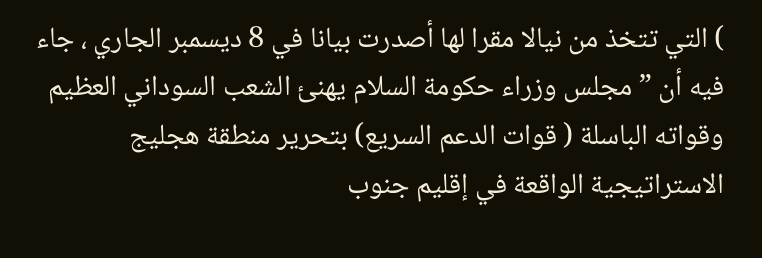) التي تتخذ من نيالا مقرا لها أصدرت بيانا في 8 ديسمبر الجاري ، جاء فيه أن ” مجلس وزراء حكومة السلام يهنئ الشعب السوداني العظيم وقواته الباسلة ( قوات الدعم السريع) بتحرير منطقة هجليج الاستراتيجية الواقعة في إقليم جنوب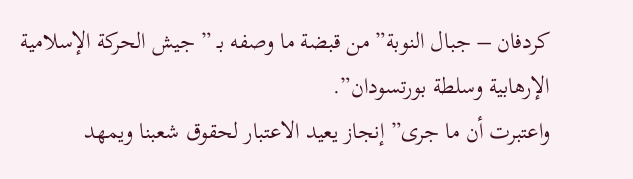كردفان – جبال النوبة” من قبضة ما وصفه بـ ” جيش الحركة الإسلامية الإرهابية وسلطة بورتسودان”.
واعتبرت أن ما جرى” إنجاز يعيد الاعتبار لحقوق شعبنا ويمهد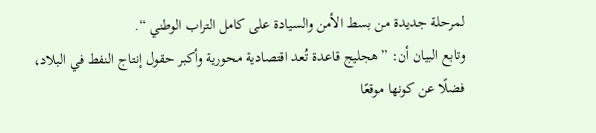لمرحلة جديدة من بسط الأمن والسيادة على كامل التراب الوطني “.
وتابع البيان أن: ”هجليج قاعدة تُعد اقتصادية محورية وأكبر حقول إنتاج النفط في البلاد، فضلًا عن كونها موقعًا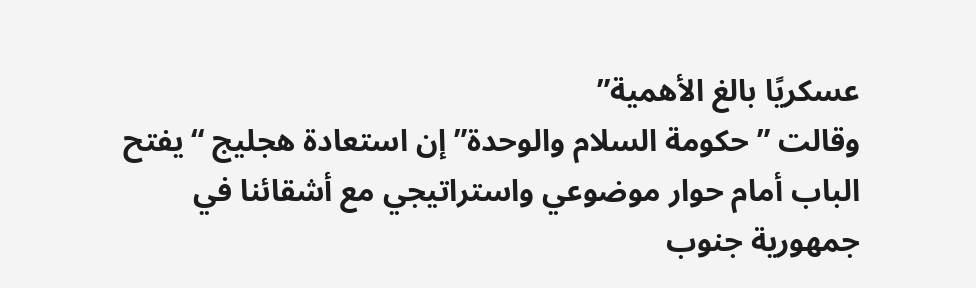عسكريًا بالغ الأهمية”
وقالت ” حكومة السلام والوحدة” إن استعادة هجليج “يفتح الباب أمام حوار موضوعي واستراتيجي مع أشقائنا في جمهورية جنوب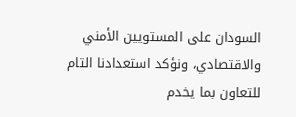السودان على المستويين الأمني والاقتصادي، ونؤكد استعدادنا التام للتعاون بما يخدم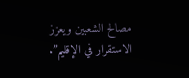مصالح الشعبين ويعزز الاستقرار في الإقليم”.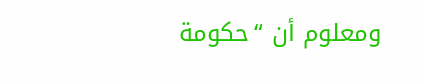ومعلوم أن “حكومة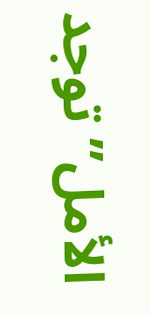الأمل” توجد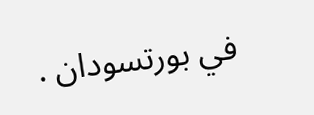في بورتسودان .